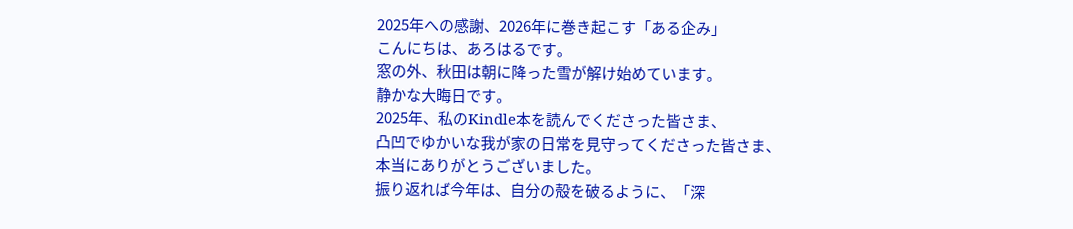2025年への感謝、2026年に巻き起こす「ある企み」
こんにちは、あろはるです。
窓の外、秋田は朝に降った雪が解け始めています。
静かな大晦日です。
2025年、私のKindle本を読んでくださった皆さま、
凸凹でゆかいな我が家の日常を見守ってくださった皆さま、
本当にありがとうございました。
振り返れば今年は、自分の殻を破るように、「深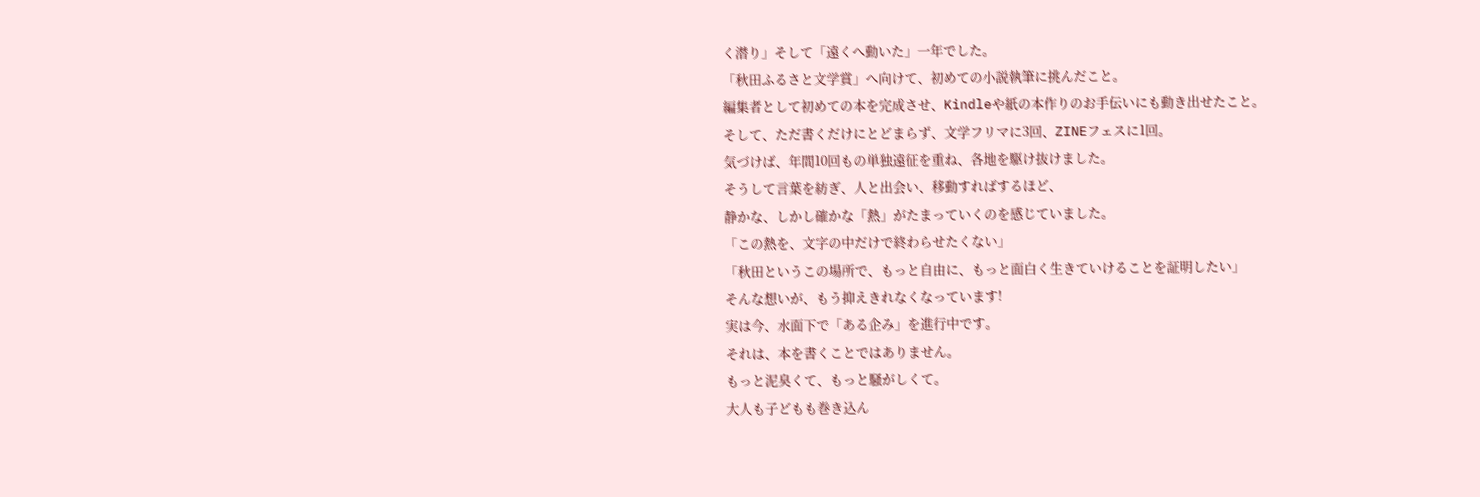く潜り」そして「遠くへ動いた」一年でした。
「秋田ふるさと文学賞」へ向けて、初めての小説執筆に挑んだこと。
編集者として初めての本を完成させ、Kindleや紙の本作りのお手伝いにも動き出せたこと。
そして、ただ書くだけにとどまらず、文学フリマに3回、ZINEフェスに1回。
気づけば、年間10回もの単独遠征を重ね、各地を駆け抜けました。
そうして言葉を紡ぎ、人と出会い、移動すればするほど、
静かな、しかし確かな「熱」がたまっていくのを感じていました。
「この熱を、文字の中だけで終わらせたくない」
「秋田というこの場所で、もっと自由に、もっと面白く生きていけることを証明したい」
そんな想いが、もう抑えきれなくなっています!
実は今、水面下で「ある企み」を進行中です。
それは、本を書くことではありません。
もっと泥臭くて、もっと騒がしくて。
大人も子どもも巻き込ん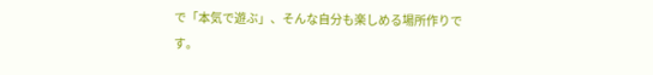で「本気で遊ぶ」、そんな自分も楽しめる場所作りです。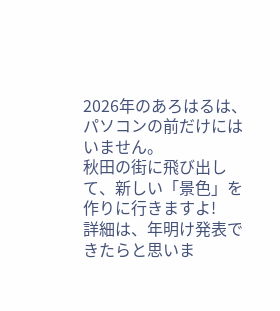2026年のあろはるは、パソコンの前だけにはいません。
秋田の街に飛び出して、新しい「景色」を作りに行きますよ!
詳細は、年明け発表できたらと思いま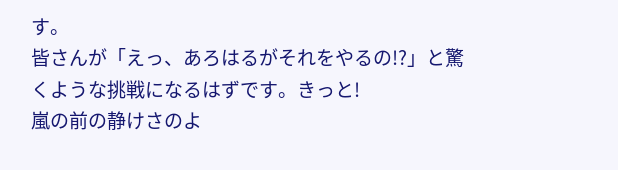す。
皆さんが「えっ、あろはるがそれをやるの!?」と驚くような挑戦になるはずです。きっと!
嵐の前の静けさのよ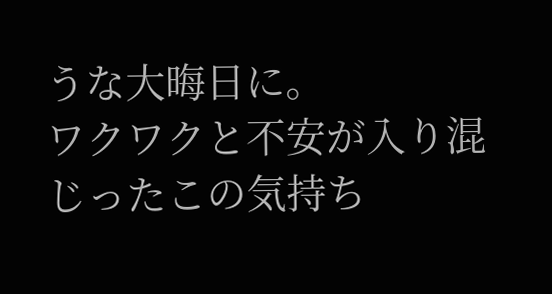うな大晦日に。
ワクワクと不安が入り混じったこの気持ち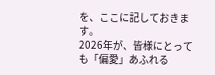を、ここに記しておきます。
2026年が、皆様にとっても「偏愛」あふれる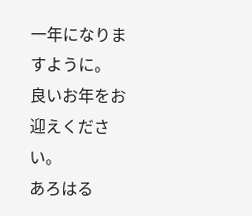一年になりますように。
良いお年をお迎えください。
あろはる